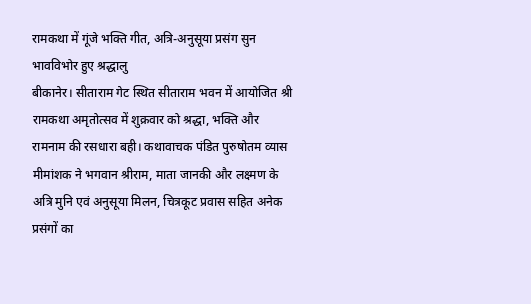रामकथा में गूंजे भक्ति गीत, अत्रि-अनुसूया प्रसंग सुन भावविभोर हुए श्रद्धालु
बीकानेर। सीताराम गेट स्थित सीताराम भवन में आयोजित श्री रामकथा अमृतोत्सव में शुक्रवार को श्रद्धा, भक्ति और रामनाम की रसधारा बही। कथावाचक पंडित पुरुषोतम व्यास मीमांशक ने भगवान श्रीराम, माता जानकी और लक्ष्मण के अत्रि मुनि एवं अनुसूया मिलन, चित्रकूट प्रवास सहित अनेक प्रसंगों का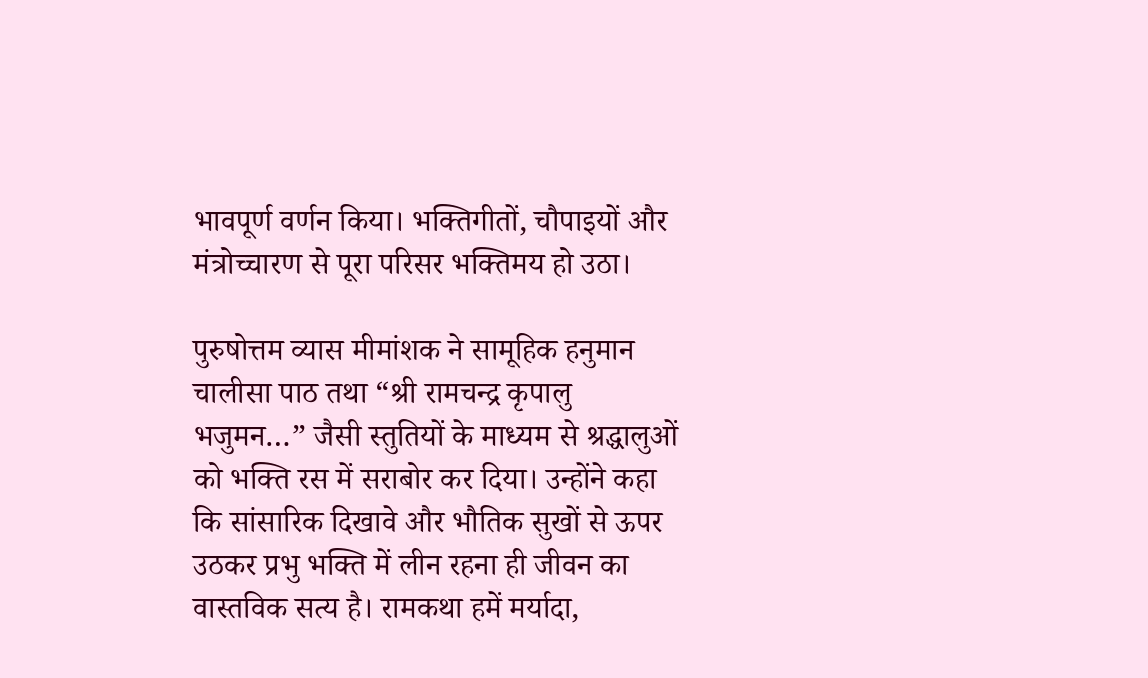भावपूर्ण वर्णन किया। भक्तिगीतों, चौपाइयों और मंत्रोच्चारण से पूरा परिसर भक्तिमय हो उठा।

पुरुषोत्तम व्यास मीमांशक ने सामूहिक हनुमान चालीसा पाठ तथा “श्री रामचन्द्र कृपालु भजुमन…” जैसी स्तुतियों के माध्यम से श्रद्धालुओं को भक्ति रस में सराबोर कर दिया। उन्होंने कहा कि सांसारिक दिखावे और भौतिक सुखों से ऊपर उठकर प्रभु भक्ति में लीन रहना ही जीवन का वास्तविक सत्य है। रामकथा हमें मर्यादा,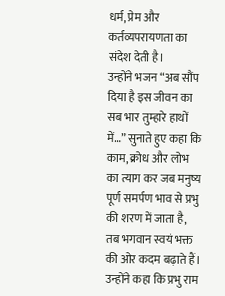धर्म, प्रेम और कर्तव्यपरायणता का संदेश देती है।
उन्होंने भजन “अब सौंप दिया है इस जीवन का सब भार तुम्हारे हाथों में…” सुनाते हुए कहा कि काम, क्रोध और लोभ का त्याग कर जब मनुष्य पूर्ण समर्पण भाव से प्रभु की शरण में जाता है, तब भगवान स्वयं भक्त की ओर कदम बढ़ाते हैं। उन्होंने कहा कि प्रभु राम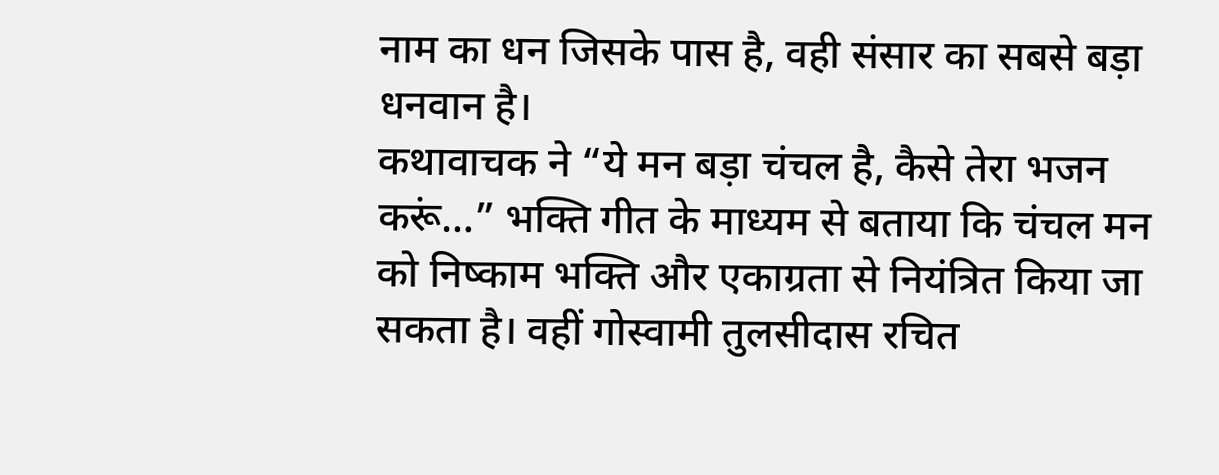नाम का धन जिसके पास है, वही संसार का सबसे बड़ा धनवान है।
कथावाचक ने “ये मन बड़ा चंचल है, कैसे तेरा भजन करूं…” भक्ति गीत के माध्यम से बताया कि चंचल मन को निष्काम भक्ति और एकाग्रता से नियंत्रित किया जा सकता है। वहीं गोस्वामी तुलसीदास रचित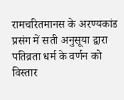रामचरितमानस के अरण्यकांड प्रसंग में सती अनुसूया द्वारा पतिव्रता धर्म के वर्णन को विस्तार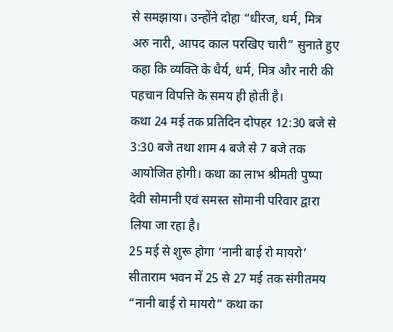से समझाया। उन्होंने दोहा “धीरज, धर्म, मित्र अरु नारी, आपद काल परखिए चारी” सुनाते हुए कहा कि व्यक्ति के धैर्य, धर्म, मित्र और नारी की पहचान विपत्ति के समय ही होती है।
कथा 24 मई तक प्रतिदिन दोपहर 12:30 बजे से 3:30 बजे तथा शाम 4 बजे से 7 बजे तक आयोजित होगी। कथा का लाभ श्रीमती पुष्पा देवी सोमानी एवं समस्त सोमानी परिवार द्वारा लिया जा रहा है।
25 मई से शुरू होगा ‘नानी बाई रो मायरो’
सीताराम भवन में 25 से 27 मई तक संगीतमय “नानी बाई रो मायरो” कथा का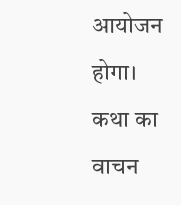आयोजन होगा। कथा का वाचन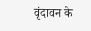वृंदावन के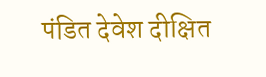पंडित देवेश दीक्षित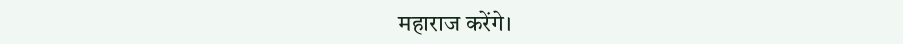महाराज करेंगे।